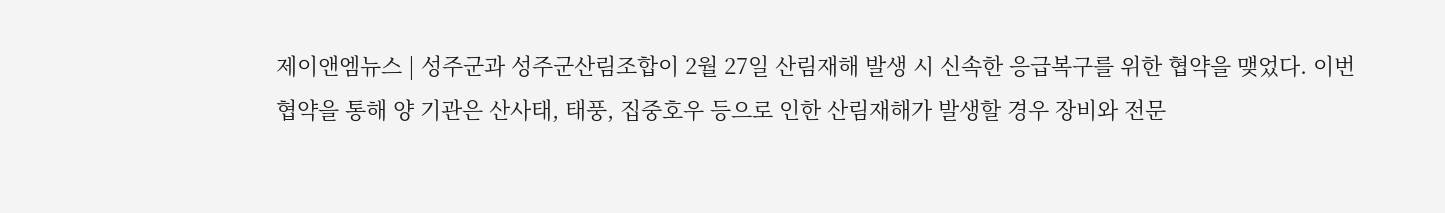제이앤엠뉴스 | 성주군과 성주군산림조합이 2월 27일 산림재해 발생 시 신속한 응급복구를 위한 협약을 맺었다. 이번 협약을 통해 양 기관은 산사태, 태풍, 집중호우 등으로 인한 산림재해가 발생할 경우 장비와 전문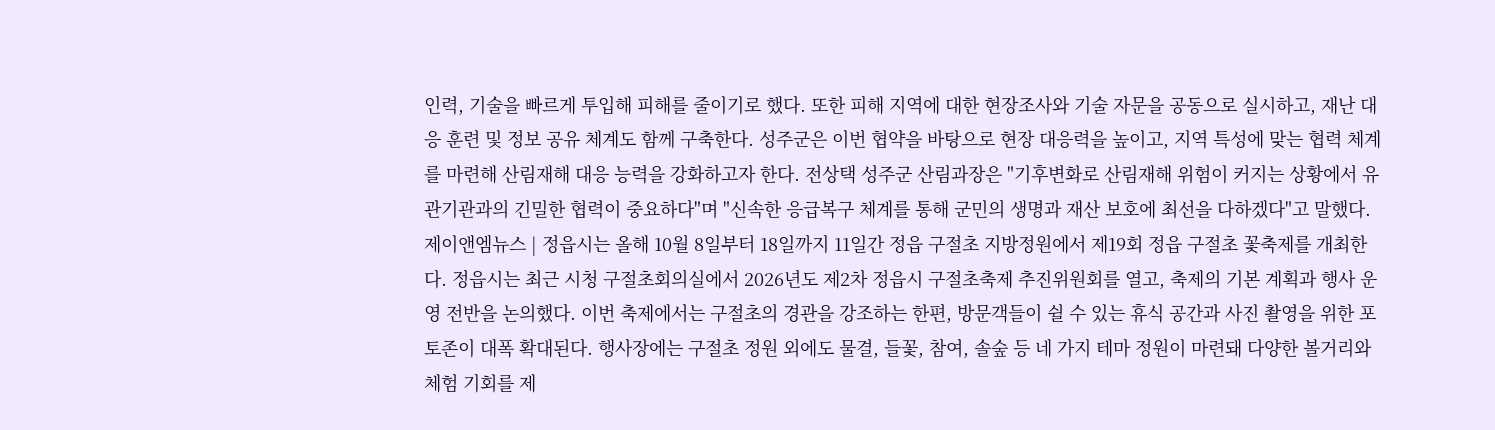인력, 기술을 빠르게 투입해 피해를 줄이기로 했다. 또한 피해 지역에 대한 현장조사와 기술 자문을 공동으로 실시하고, 재난 대응 훈련 및 정보 공유 체계도 함께 구축한다. 성주군은 이번 협약을 바탕으로 현장 대응력을 높이고, 지역 특성에 맞는 협력 체계를 마련해 산림재해 대응 능력을 강화하고자 한다. 전상택 성주군 산림과장은 "기후변화로 산림재해 위험이 커지는 상황에서 유관기관과의 긴밀한 협력이 중요하다"며 "신속한 응급복구 체계를 통해 군민의 생명과 재산 보호에 최선을 다하겠다"고 말했다.
제이앤엠뉴스 | 정읍시는 올해 10월 8일부터 18일까지 11일간 정읍 구절초 지방정원에서 제19회 정읍 구절초 꽃축제를 개최한다. 정읍시는 최근 시청 구절초회의실에서 2026년도 제2차 정읍시 구절초축제 추진위원회를 열고, 축제의 기본 계획과 행사 운영 전반을 논의했다. 이번 축제에서는 구절초의 경관을 강조하는 한편, 방문객들이 쉴 수 있는 휴식 공간과 사진 촬영을 위한 포토존이 대폭 확대된다. 행사장에는 구절초 정원 외에도 물결, 들꽃, 참여, 솔숲 등 네 가지 테마 정원이 마련돼 다양한 볼거리와 체험 기회를 제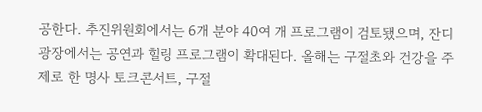공한다. 추진위원회에서는 6개 분야 40여 개 프로그램이 검토됐으며, 잔디광장에서는 공연과 힐링 프로그램이 확대된다. 올해는 구절초와 건강을 주제로 한 명사 토크콘서트, 구절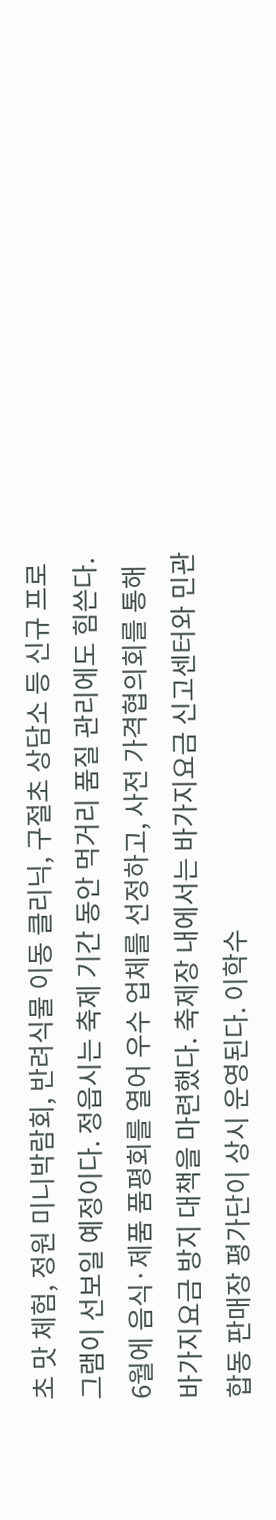초 맛 체험, 정원 미니박람회, 반려식물 이동 클리닉, 구절초 상담소 등 신규 프로그램이 선보일 예정이다. 정읍시는 축제 기간 동안 먹거리 품질 관리에도 힘쓴다. 6월에 음식·제품 품평회를 열어 우수 업체를 선정하고, 사전 가격협의회를 통해 바가지요금 방지 대책을 마련했다. 축제장 내에서는 바가지요금 신고센터와 민관합동 판매장 평가단이 상시 운영된다. 이학수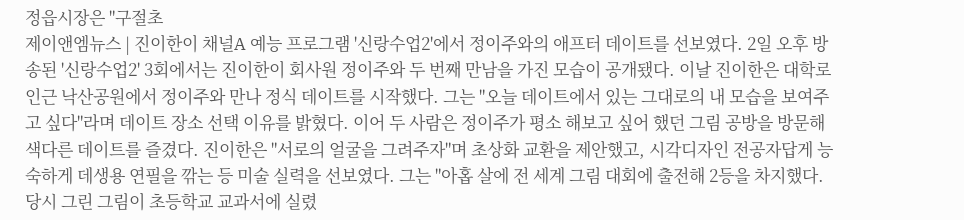정읍시장은 "구절초
제이앤엠뉴스 | 진이한이 채널A 예능 프로그램 '신랑수업2'에서 정이주와의 애프터 데이트를 선보였다. 2일 오후 방송된 '신랑수업2' 3회에서는 진이한이 회사원 정이주와 두 번째 만남을 가진 모습이 공개됐다. 이날 진이한은 대학로 인근 낙산공원에서 정이주와 만나 정식 데이트를 시작했다. 그는 "오늘 데이트에서 있는 그대로의 내 모습을 보여주고 싶다"라며 데이트 장소 선택 이유를 밝혔다. 이어 두 사람은 정이주가 평소 해보고 싶어 했던 그림 공방을 방문해 색다른 데이트를 즐겼다. 진이한은 "서로의 얼굴을 그려주자"며 초상화 교환을 제안했고, 시각디자인 전공자답게 능숙하게 데생용 연필을 깎는 등 미술 실력을 선보였다. 그는 "아홉 살에 전 세계 그림 대회에 출전해 2등을 차지했다. 당시 그린 그림이 초등학교 교과서에 실렸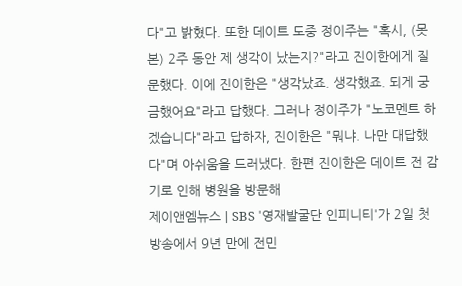다"고 밝혔다. 또한 데이트 도중 정이주는 "혹시, (못 본) 2주 동안 제 생각이 났는지?"라고 진이한에게 질문했다. 이에 진이한은 "생각났죠. 생각했죠. 되게 궁금했어요"라고 답했다. 그러나 정이주가 "노코멘트 하겠습니다"라고 답하자, 진이한은 "뭐냐. 나만 대답했다"며 아쉬움을 드러냈다. 한편 진이한은 데이트 전 감기로 인해 병원을 방문해
제이앤엠뉴스 | SBS '영재발굴단 인피니티'가 2일 첫 방송에서 9년 만에 전민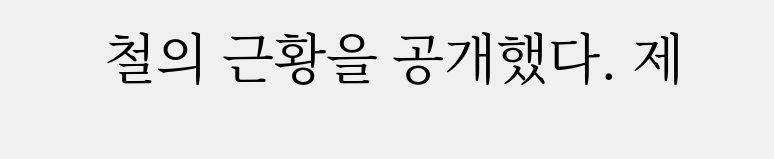철의 근황을 공개했다. 제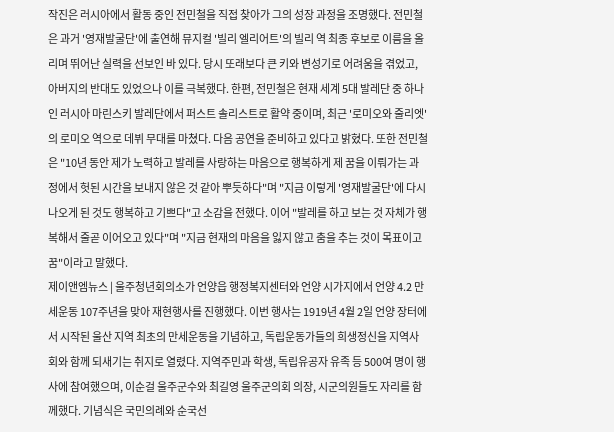작진은 러시아에서 활동 중인 전민철을 직접 찾아가 그의 성장 과정을 조명했다. 전민철은 과거 '영재발굴단'에 출연해 뮤지컬 '빌리 엘리어트'의 빌리 역 최종 후보로 이름을 올리며 뛰어난 실력을 선보인 바 있다. 당시 또래보다 큰 키와 변성기로 어려움을 겪었고, 아버지의 반대도 있었으나 이를 극복했다. 한편, 전민철은 현재 세계 5대 발레단 중 하나인 러시아 마린스키 발레단에서 퍼스트 솔리스트로 활약 중이며, 최근 '로미오와 줄리엣'의 로미오 역으로 데뷔 무대를 마쳤다. 다음 공연을 준비하고 있다고 밝혔다. 또한 전민철은 "10년 동안 제가 노력하고 발레를 사랑하는 마음으로 행복하게 제 꿈을 이뤄가는 과정에서 헛된 시간을 보내지 않은 것 같아 뿌듯하다"며 "지금 이렇게 '영재발굴단'에 다시 나오게 된 것도 행복하고 기쁘다"고 소감을 전했다. 이어 "발레를 하고 보는 것 자체가 행복해서 줄곧 이어오고 있다"며 "지금 현재의 마음을 잃지 않고 춤을 추는 것이 목표이고 꿈"이라고 말했다.
제이앤엠뉴스 | 울주청년회의소가 언양읍 행정복지센터와 언양 시가지에서 언양 4.2 만세운동 107주년을 맞아 재현행사를 진행했다. 이번 행사는 1919년 4월 2일 언양 장터에서 시작된 울산 지역 최초의 만세운동을 기념하고, 독립운동가들의 희생정신을 지역사회와 함께 되새기는 취지로 열렸다. 지역주민과 학생, 독립유공자 유족 등 500여 명이 행사에 참여했으며, 이순걸 울주군수와 최길영 울주군의회 의장, 시군의원들도 자리를 함께했다. 기념식은 국민의례와 순국선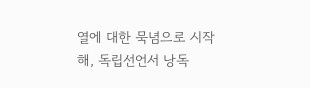열에 대한 묵념으로 시작해, 독립선언서 낭독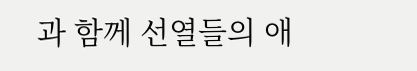과 함께 선열들의 애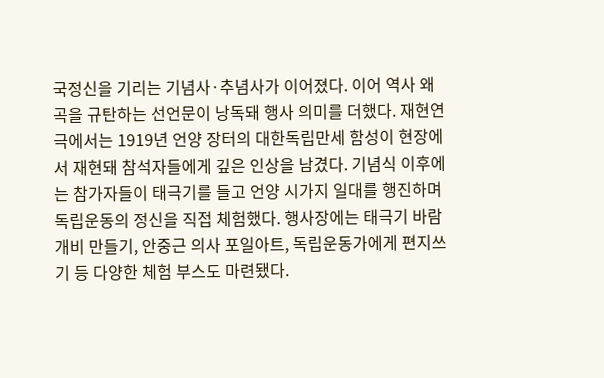국정신을 기리는 기념사·추념사가 이어졌다. 이어 역사 왜곡을 규탄하는 선언문이 낭독돼 행사 의미를 더했다. 재현연극에서는 1919년 언양 장터의 대한독립만세 함성이 현장에서 재현돼 참석자들에게 깊은 인상을 남겼다. 기념식 이후에는 참가자들이 태극기를 들고 언양 시가지 일대를 행진하며 독립운동의 정신을 직접 체험했다. 행사장에는 태극기 바람개비 만들기, 안중근 의사 포일아트, 독립운동가에게 편지쓰기 등 다양한 체험 부스도 마련됐다.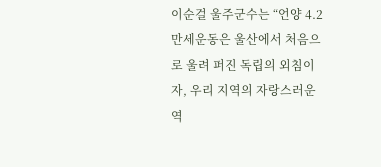이순걸 울주군수는 “언양 4.2 만세운동은 울산에서 처음으로 울려 퍼진 독립의 외침이자, 우리 지역의 자랑스러운 역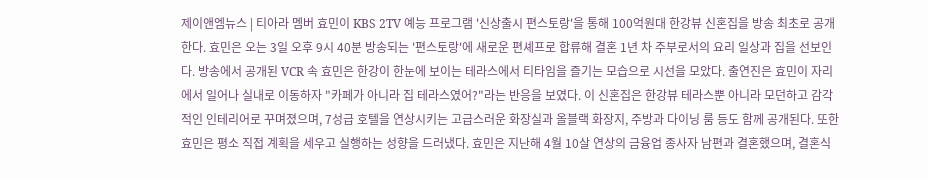제이앤엠뉴스 | 티아라 멤버 효민이 KBS 2TV 예능 프로그램 '신상출시 편스토랑'을 통해 100억원대 한강뷰 신혼집을 방송 최초로 공개한다. 효민은 오는 3일 오후 9시 40분 방송되는 '편스토랑'에 새로운 편셰프로 합류해 결혼 1년 차 주부로서의 요리 일상과 집을 선보인다. 방송에서 공개된 VCR 속 효민은 한강이 한눈에 보이는 테라스에서 티타임을 즐기는 모습으로 시선을 모았다. 출연진은 효민이 자리에서 일어나 실내로 이동하자 "카페가 아니라 집 테라스였어?"라는 반응을 보였다. 이 신혼집은 한강뷰 테라스뿐 아니라 모던하고 감각적인 인테리어로 꾸며졌으며, 7성급 호텔을 연상시키는 고급스러운 화장실과 올블랙 화장지, 주방과 다이닝 룸 등도 함께 공개된다. 또한 효민은 평소 직접 계획을 세우고 실행하는 성향을 드러냈다. 효민은 지난해 4월 10살 연상의 금융업 종사자 남편과 결혼했으며, 결혼식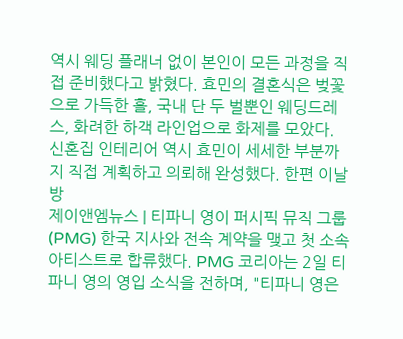역시 웨딩 플래너 없이 본인이 모든 과정을 직접 준비했다고 밝혔다. 효민의 결혼식은 벚꽃으로 가득한 홀, 국내 단 두 벌뿐인 웨딩드레스, 화려한 하객 라인업으로 화제를 모았다. 신혼집 인테리어 역시 효민이 세세한 부분까지 직접 계획하고 의뢰해 완성했다. 한편 이날 방
제이앤엠뉴스 | 티파니 영이 퍼시픽 뮤직 그룹(PMG) 한국 지사와 전속 계약을 맺고 첫 소속 아티스트로 합류했다. PMG 코리아는 2일 티파니 영의 영입 소식을 전하며, "티파니 영은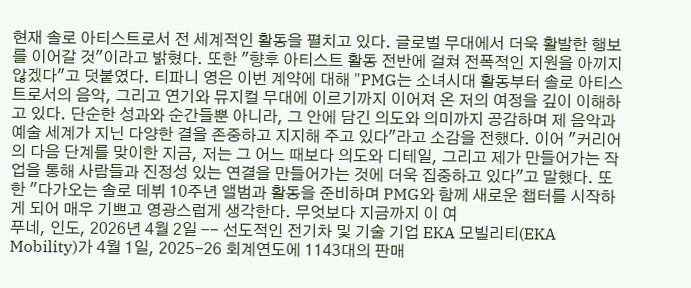현재 솔로 아티스트로서 전 세계적인 활동을 펼치고 있다. 글로벌 무대에서 더욱 활발한 행보를 이어갈 것"이라고 밝혔다. 또한 "향후 아티스트 활동 전반에 걸쳐 전폭적인 지원을 아끼지 않겠다"고 덧붙였다. 티파니 영은 이번 계약에 대해 "PMG는 소녀시대 활동부터 솔로 아티스트로서의 음악, 그리고 연기와 뮤지컬 무대에 이르기까지 이어져 온 저의 여정을 깊이 이해하고 있다. 단순한 성과와 순간들뿐 아니라, 그 안에 담긴 의도와 의미까지 공감하며 제 음악과 예술 세계가 지닌 다양한 결을 존중하고 지지해 주고 있다"라고 소감을 전했다. 이어 "커리어의 다음 단계를 맞이한 지금, 저는 그 어느 때보다 의도와 디테일, 그리고 제가 만들어가는 작업을 통해 사람들과 진정성 있는 연결을 만들어가는 것에 더욱 집중하고 있다"고 말했다. 또한 "다가오는 솔로 데뷔 10주년 앨범과 활동을 준비하며 PMG와 함께 새로운 챕터를 시작하게 되어 매우 기쁘고 영광스럽게 생각한다. 무엇보다 지금까지 이 여
푸네, 인도, 2026년 4월 2일 -- 선도적인 전기차 및 기술 기업 EKA 모빌리티(EKA Mobility)가 4월 1일, 2025-26 회계연도에 1143대의 판매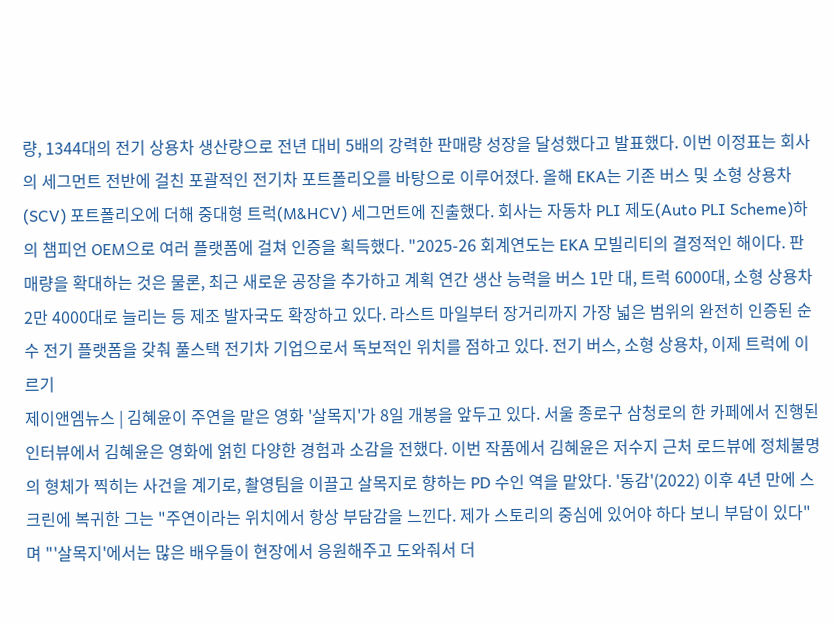량, 1344대의 전기 상용차 생산량으로 전년 대비 5배의 강력한 판매량 성장을 달성했다고 발표했다. 이번 이정표는 회사의 세그먼트 전반에 걸친 포괄적인 전기차 포트폴리오를 바탕으로 이루어졌다. 올해 EKA는 기존 버스 및 소형 상용차(SCV) 포트폴리오에 더해 중대형 트럭(M&HCV) 세그먼트에 진출했다. 회사는 자동차 PLI 제도(Auto PLI Scheme)하의 챔피언 OEM으로 여러 플랫폼에 걸쳐 인증을 획득했다. "2025-26 회계연도는 EKA 모빌리티의 결정적인 해이다. 판매량을 확대하는 것은 물론, 최근 새로운 공장을 추가하고 계획 연간 생산 능력을 버스 1만 대, 트럭 6000대, 소형 상용차 2만 4000대로 늘리는 등 제조 발자국도 확장하고 있다. 라스트 마일부터 장거리까지 가장 넓은 범위의 완전히 인증된 순수 전기 플랫폼을 갖춰 풀스택 전기차 기업으로서 독보적인 위치를 점하고 있다. 전기 버스, 소형 상용차, 이제 트럭에 이르기
제이앤엠뉴스 | 김혜윤이 주연을 맡은 영화 '살목지'가 8일 개봉을 앞두고 있다. 서울 종로구 삼청로의 한 카페에서 진행된 인터뷰에서 김혜윤은 영화에 얽힌 다양한 경험과 소감을 전했다. 이번 작품에서 김혜윤은 저수지 근처 로드뷰에 정체불명의 형체가 찍히는 사건을 계기로, 촬영팀을 이끌고 살목지로 향하는 PD 수인 역을 맡았다. '동감'(2022) 이후 4년 만에 스크린에 복귀한 그는 "주연이라는 위치에서 항상 부담감을 느낀다. 제가 스토리의 중심에 있어야 하다 보니 부담이 있다"며 "'살목지'에서는 많은 배우들이 현장에서 응원해주고 도와줘서 더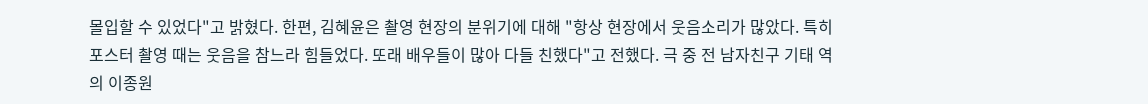몰입할 수 있었다"고 밝혔다. 한편, 김혜윤은 촬영 현장의 분위기에 대해 "항상 현장에서 웃음소리가 많았다. 특히 포스터 촬영 때는 웃음을 참느라 힘들었다. 또래 배우들이 많아 다들 친했다"고 전했다. 극 중 전 남자친구 기태 역의 이종원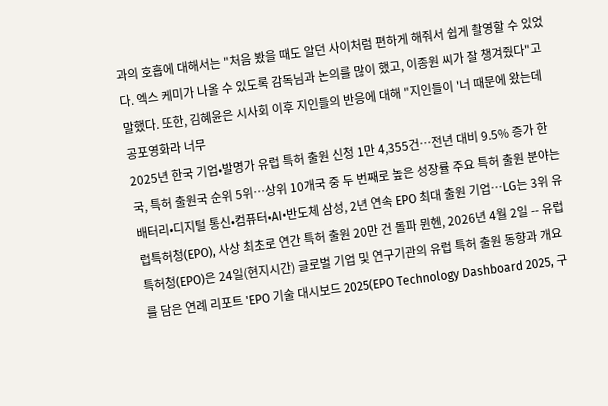과의 호흡에 대해서는 "처음 봤을 때도 알던 사이처럼 편하게 해줘서 쉽게 촬영할 수 있었다. 엑스 케미가 나올 수 있도록 감독님과 논의를 많이 했고, 이종원 씨가 잘 챙겨줬다"고 말했다. 또한, 김혜윤은 시사회 이후 지인들의 반응에 대해 "지인들이 '너 때문에 왔는데 공포영화라 너무
2025년 한국 기업•발명가 유럽 특허 출원 신청 1만 4,355건…전년 대비 9.5% 증가 한국, 특허 출원국 순위 5위…상위 10개국 중 두 번째로 높은 성장률 주요 특허 출원 분야는 배터리•디지털 통신•컴퓨터•AI•반도체 삼성, 2년 연속 EPO 최대 출원 기업…LG는 3위 유럽특허청(EPO), 사상 최초로 연간 특허 출원 20만 건 돌파 뮌헨, 2026년 4월 2일 -- 유럽특허청(EPO)은 24일(현지시간) 글로벌 기업 및 연구기관의 유럽 특허 출원 동향과 개요를 담은 연례 리포트 'EPO 기술 대시보드 2025(EPO Technology Dashboard 2025, 구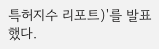특허지수 리포트)'를 발표했다.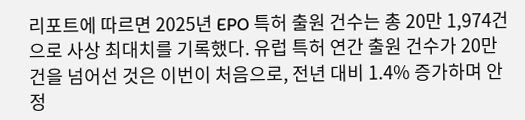리포트에 따르면 2025년 EPO 특허 출원 건수는 총 20만 1,974건으로 사상 최대치를 기록했다. 유럽 특허 연간 출원 건수가 20만 건을 넘어선 것은 이번이 처음으로, 전년 대비 1.4% 증가하며 안정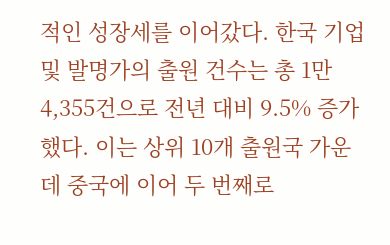적인 성장세를 이어갔다. 한국 기업 및 발명가의 출원 건수는 총 1만 4,355건으로 전년 대비 9.5% 증가했다. 이는 상위 10개 출원국 가운데 중국에 이어 두 번째로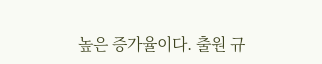높은 증가율이다. 출원 규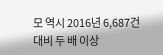모 역시 2016년 6,687건 대비 두 배 이상